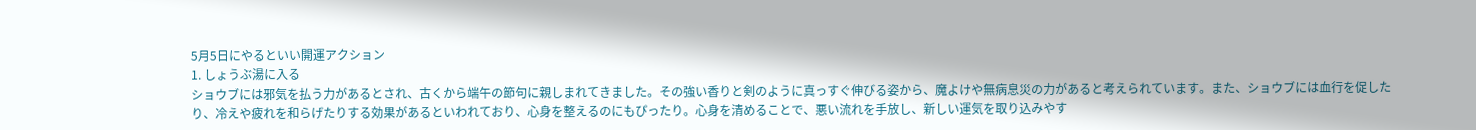5月5日にやるといい開運アクション
1. しょうぶ湯に入る
ショウブには邪気を払う力があるとされ、古くから端午の節句に親しまれてきました。その強い香りと剣のように真っすぐ伸びる姿から、魔よけや無病息災の力があると考えられています。また、ショウブには血行を促したり、冷えや疲れを和らげたりする効果があるといわれており、心身を整えるのにもぴったり。心身を清めることで、悪い流れを手放し、新しい運気を取り込みやす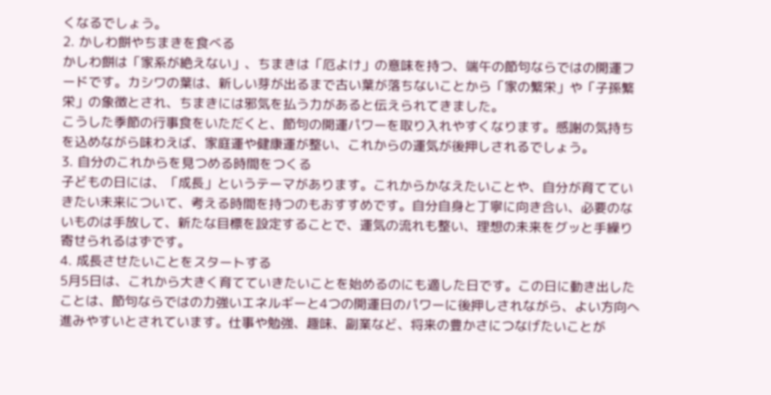くなるでしょう。
2. かしわ餅やちまきを食べる
かしわ餅は「家系が絶えない」、ちまきは「厄よけ」の意味を持つ、端午の節句ならではの開運フードです。カシワの葉は、新しい芽が出るまで古い葉が落ちないことから「家の繁栄」や「子孫繁栄」の象徴とされ、ちまきには邪気を払う力があると伝えられてきました。
こうした季節の行事食をいただくと、節句の開運パワーを取り入れやすくなります。感謝の気持ちを込めながら味わえば、家庭運や健康運が整い、これからの運気が後押しされるでしょう。
3. 自分のこれからを見つめる時間をつくる
子どもの日には、「成長」というテーマがあります。これからかなえたいことや、自分が育てていきたい未来について、考える時間を持つのもおすすめです。自分自身と丁寧に向き合い、必要のないものは手放して、新たな目標を設定することで、運気の流れも整い、理想の未来をグッと手繰り寄せられるはずです。
4. 成長させたいことをスタートする
5月5日は、これから大きく育てていきたいことを始めるのにも適した日です。この日に動き出したことは、節句ならではの力強いエネルギーと4つの開運日のパワーに後押しされながら、よい方向へ進みやすいとされています。仕事や勉強、趣味、副業など、将来の豊かさにつなげたいことが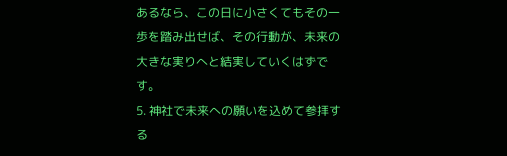あるなら、この日に小さくてもその一歩を踏み出せば、その行動が、未来の大きな実りへと結実していくはずです。
5. 神社で未来への願いを込めて参拝する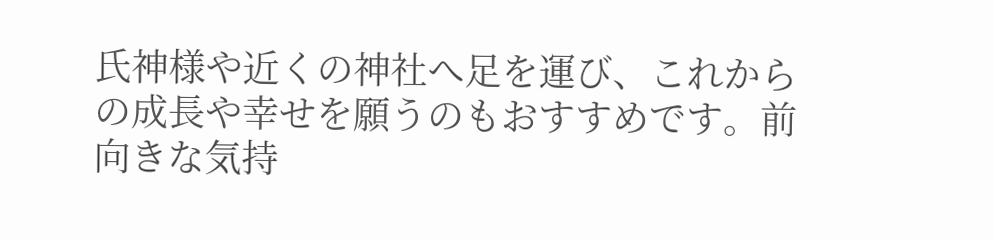氏神様や近くの神社へ足を運び、これからの成長や幸せを願うのもおすすめです。前向きな気持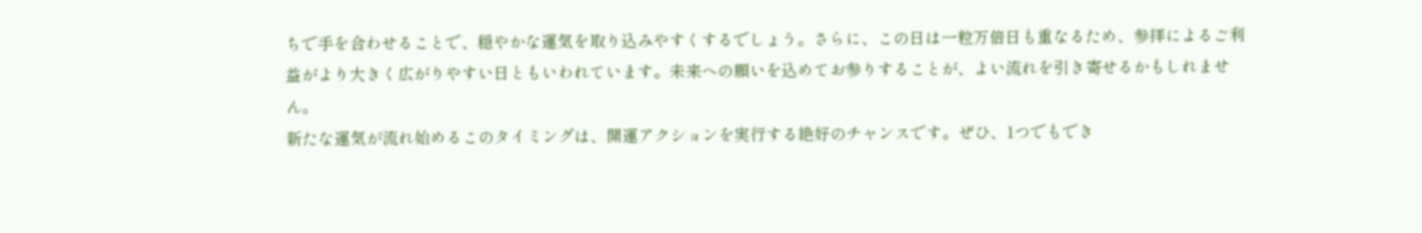ちで手を合わせることで、穏やかな運気を取り込みやすくするでしょう。さらに、この日は一粒万倍日も重なるため、参拝によるご利益がより大きく広がりやすい日ともいわれています。未来への願いを込めてお参りすることが、よい流れを引き寄せるかもしれません。
新たな運気が流れ始めるこのタイミングは、開運アクションを実行する絶好のチャンスです。ぜひ、1つでもでき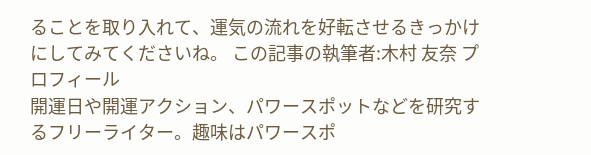ることを取り入れて、運気の流れを好転させるきっかけにしてみてくださいね。 この記事の執筆者:木村 友奈 プロフィール
開運日や開運アクション、パワースポットなどを研究するフリーライター。趣味はパワースポ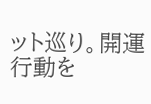ット巡り。開運行動を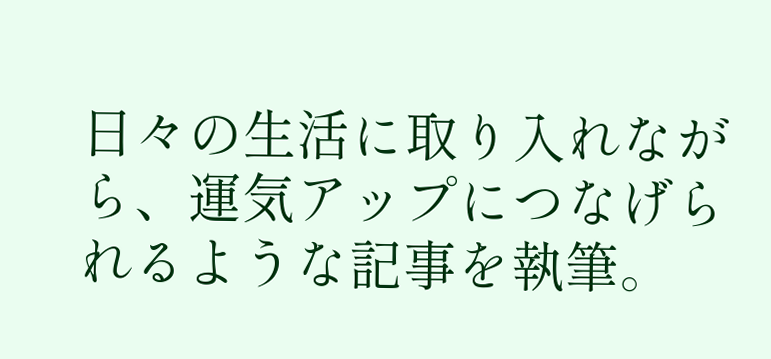日々の生活に取り入れながら、運気アップにつなげられるような記事を執筆。